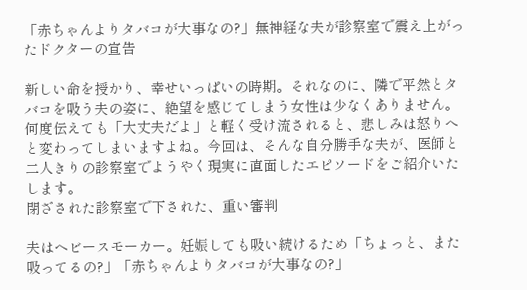「赤ちゃんよりタバコが大事なの?」無神経な夫が診察室で震え上がったドクターの宣告

新しい命を授かり、幸せいっぱいの時期。それなのに、隣で平然とタバコを吸う夫の姿に、絶望を感じてしまう女性は少なくありません。何度伝えても「大丈夫だよ」と軽く受け流されると、悲しみは怒りへと変わってしまいますよね。今回は、そんな自分勝手な夫が、医師と二人きりの診察室でようやく現実に直面したエピソードをご紹介いたします。
閉ざされた診察室で下された、重い審判

夫はヘビースモーカー。妊娠しても吸い続けるため「ちょっと、また吸ってるの?」「赤ちゃんよりタバコが大事なの?」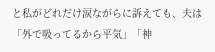と私がどれだけ涙ながらに訴えても、夫は「外で吸ってるから平気」「神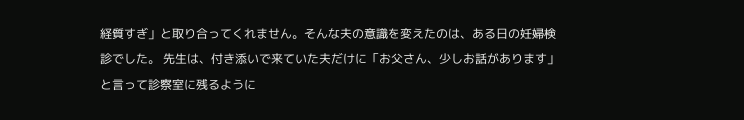経質すぎ」と取り合ってくれません。そんな夫の意識を変えたのは、ある日の妊婦検診でした。 先生は、付き添いで来ていた夫だけに「お父さん、少しお話があります」と言って診察室に残るように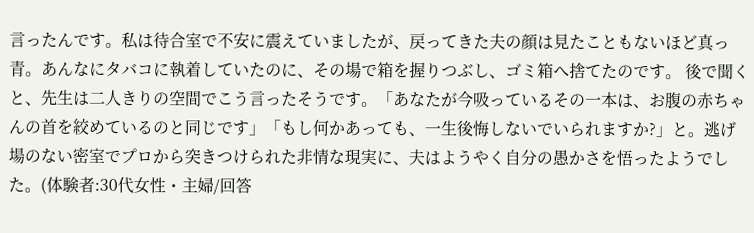言ったんです。私は待合室で不安に震えていましたが、戻ってきた夫の顔は見たこともないほど真っ青。あんなにタバコに執着していたのに、その場で箱を握りつぶし、ゴミ箱へ捨てたのです。 後で聞くと、先生は二人きりの空間でこう言ったそうです。「あなたが今吸っているその一本は、お腹の赤ちゃんの首を絞めているのと同じです」「もし何かあっても、一生後悔しないでいられますか?」と。逃げ場のない密室でプロから突きつけられた非情な現実に、夫はようやく自分の愚かさを悟ったようでした。(体験者:30代女性・主婦/回答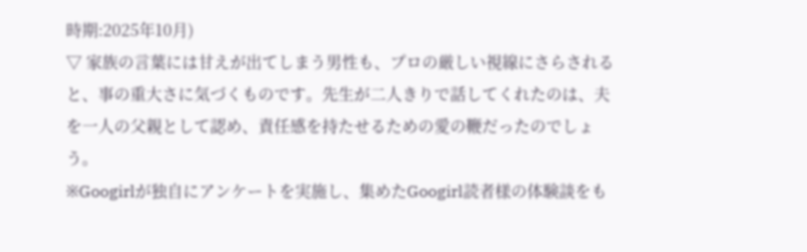時期:2025年10月)
▽ 家族の言葉には甘えが出てしまう男性も、プロの厳しい視線にさらされると、事の重大さに気づくものです。先生が二人きりで話してくれたのは、夫を一人の父親として認め、責任感を持たせるための愛の鞭だったのでしょう。
※Googirlが独自にアンケートを実施し、集めたGoogirl読者様の体験談をも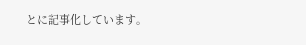とに記事化しています。